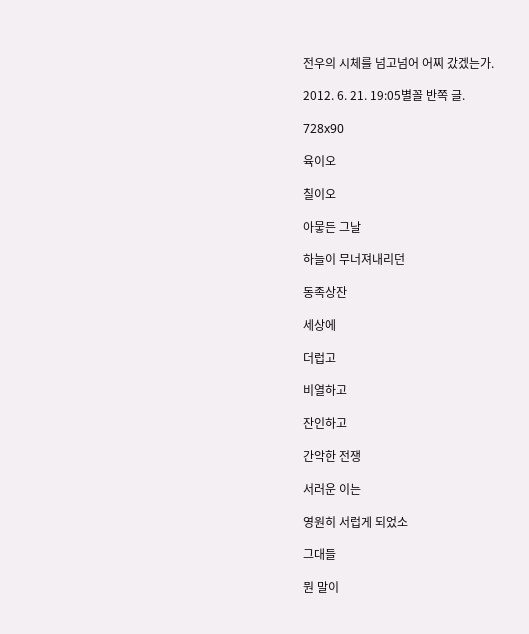전우의 시체를 넘고넘어 어찌 갔겠는가.

2012. 6. 21. 19:05별꼴 반쪽 글.

728x90

육이오

칠이오

아뭏든 그날

하늘이 무너져내리던

동족상잔

세상에

더럽고

비열하고

잔인하고

간악한 전쟁

서러운 이는

영원히 서럽게 되었소

그대들

뭔 말이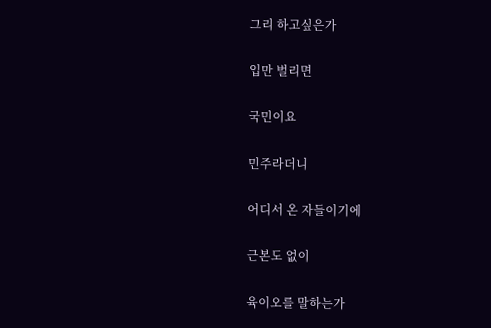그리 하고싶은가

입만 벌리면

국민이요

민주라더니

어디서 온 자들이기에

근본도 없이

육이오를 말하는가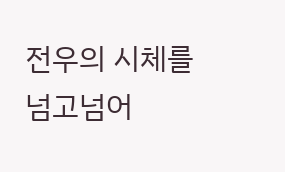전우의 시체를 넘고넘어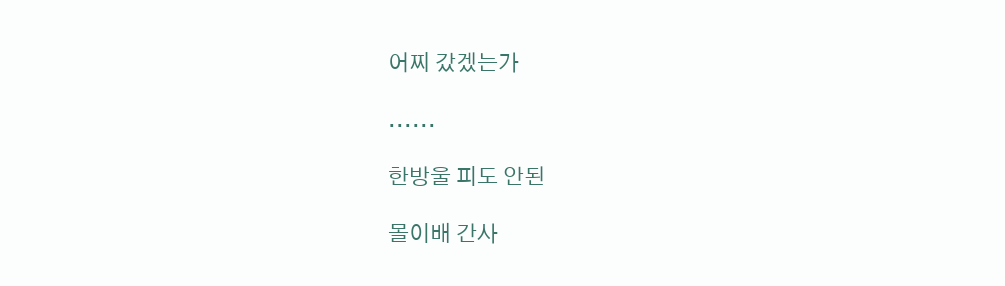어찌 갔겠는가

......

한방울 피도 안된

몰이배 간사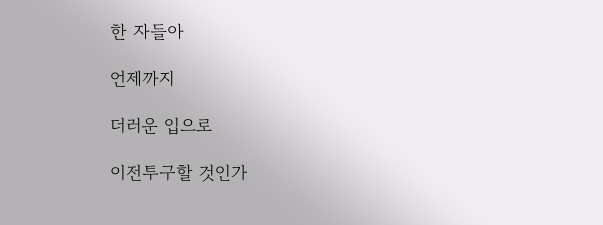한 자들아

언제까지

더러운 입으로

이전투구할 것인가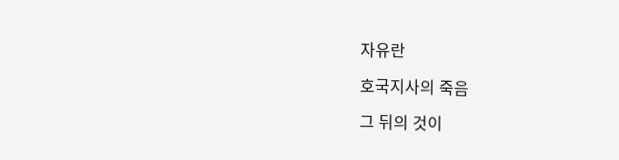자유란

호국지사의 죽음

그 뒤의 것이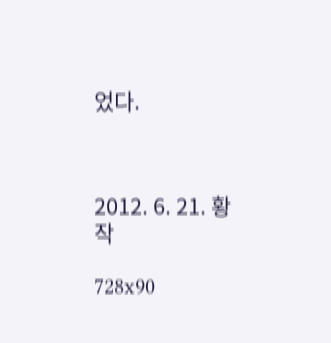었다.



2012. 6. 21. 황작

728x90